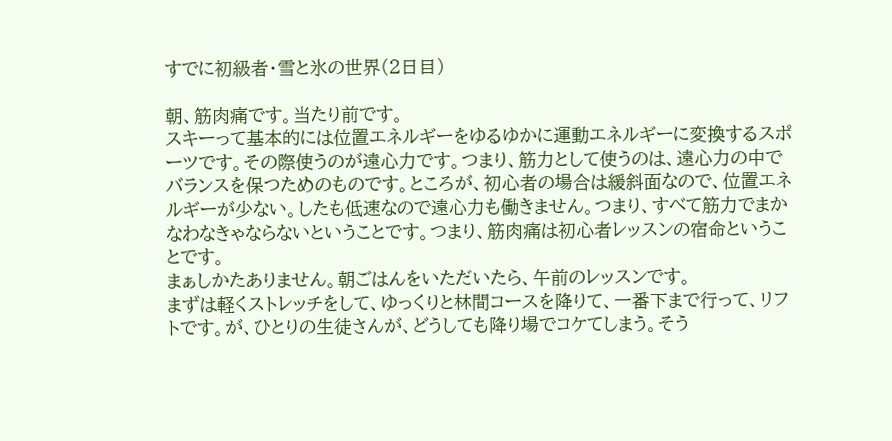すでに初級者・雪と氷の世界(2日目)

朝、筋肉痛です。当たり前です。
スキーって基本的には位置エネルギーをゆるゆかに運動エネルギーに変換するスポーツです。その際使うのが遠心力です。つまり、筋力として使うのは、遠心力の中でバランスを保つためのものです。ところが、初心者の場合は緩斜面なので、位置エネルギーが少ない。したも低速なので遠心力も働きません。つまり、すべて筋力でまかなわなきゃならないということです。つまり、筋肉痛は初心者レッスンの宿命ということです。
まぁしかたありません。朝ごはんをいただいたら、午前のレッスンです。
まずは軽くストレッチをして、ゆっくりと林間コースを降りて、一番下まで行って、リフトです。が、ひとりの生徒さんが、どうしても降り場でコケてしまう。そう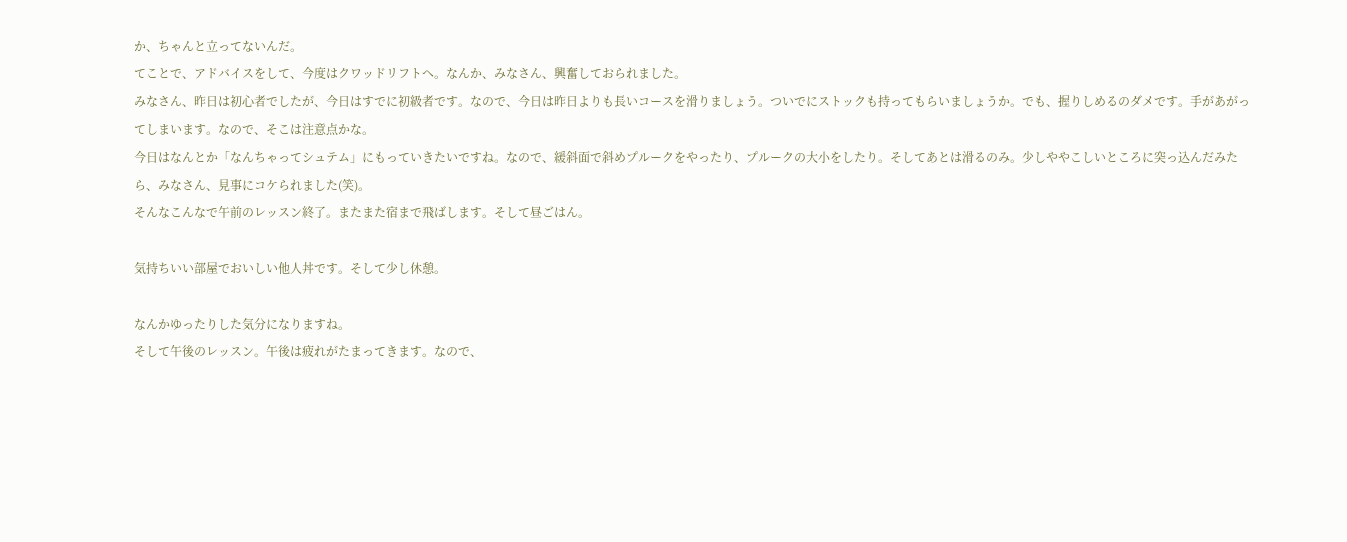か、ちゃんと立ってないんだ。
てことで、アドバイスをして、今度はクワッドリフトへ。なんか、みなさん、興奮しておられました。
みなさん、昨日は初心者でしたが、今日はすでに初級者です。なので、今日は昨日よりも長いコースを滑りましょう。ついでにストックも持ってもらいましょうか。でも、握りしめるのダメです。手があがってしまいます。なので、そこは注意点かな。
今日はなんとか「なんちゃってシュテム」にもっていきたいですね。なので、緩斜面で斜めプルークをやったり、プルークの大小をしたり。そしてあとは滑るのみ。少しややこしいところに突っ込んだみたら、みなさん、見事にコケられました(笑)。
そんなこんなで午前のレッスン終了。またまた宿まで飛ばします。そして昼ごはん。

気持ちいい部屋でおいしい他人丼です。そして少し休憩。

なんかゆったりした気分になりますね。
そして午後のレッスン。午後は疲れがたまってきます。なので、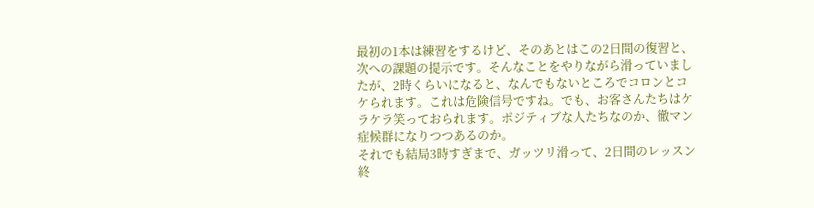最初の1本は練習をするけど、そのあとはこの2日間の復習と、次への課題の提示です。そんなことをやりながら滑っていましたが、2時くらいになると、なんでもないところでコロンとコケられます。これは危険信号ですね。でも、お客さんたちはケラケラ笑っておられます。ポジティブな人たちなのか、徹マン症候群になりつつあるのか。
それでも結局3時すぎまで、ガッツリ滑って、2日間のレッスン終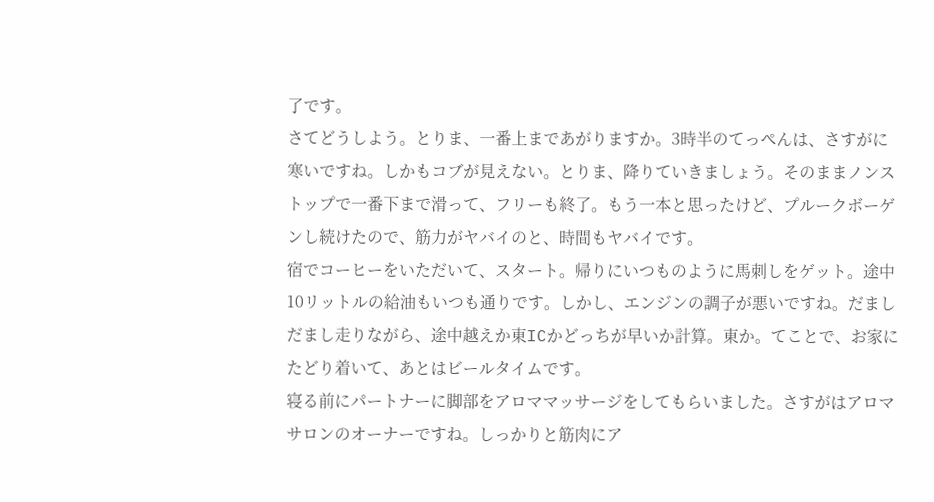了です。
さてどうしよう。とりま、一番上まであがりますか。3時半のてっぺんは、さすがに寒いですね。しかもコブが見えない。とりま、降りていきましょう。そのままノンストップで一番下まで滑って、フリーも終了。もう一本と思ったけど、プルークボーゲンし続けたので、筋力がヤバイのと、時間もヤバイです。
宿でコーヒーをいただいて、スタート。帰りにいつものように馬刺しをゲット。途中10リットルの給油もいつも通りです。しかし、エンジンの調子が悪いですね。だましだまし走りながら、途中越えか東ICかどっちが早いか計算。東か。てことで、お家にたどり着いて、あとはビールタイムです。
寝る前にパートナーに脚部をアロママッサージをしてもらいました。さすがはアロマサロンのオーナーですね。しっかりと筋肉にア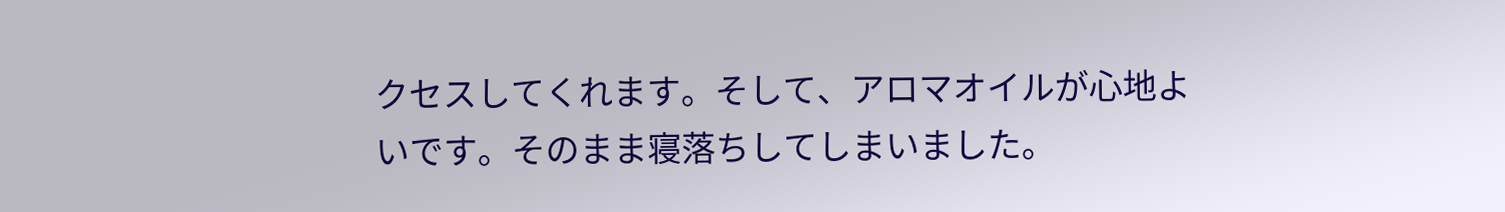クセスしてくれます。そして、アロマオイルが心地よいです。そのまま寝落ちしてしまいました。